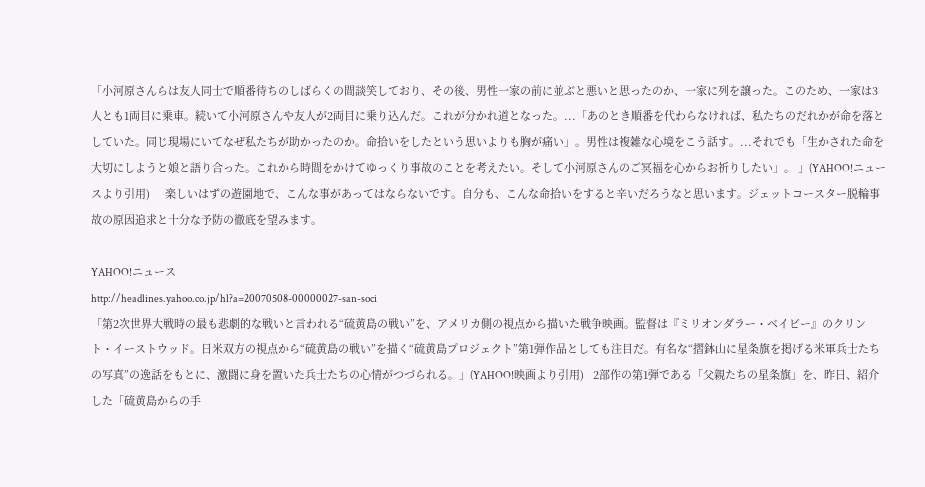「小河原さんらは友人同士で順番待ちのしばらくの間談笑しており、その後、男性一家の前に並ぶと悪いと思ったのか、一家に列を譲った。このため、一家は3人とも1両目に乗車。続いて小河原さんや友人が2両目に乗り込んだ。これが分かれ道となった。...「あのとき順番を代わらなければ、私たちのだれかが命を落としていた。同じ現場にいてなぜ私たちが助かったのか。命拾いをしたという思いよりも胸が痛い」。男性は複雑な心境をこう話す。...それでも「生かされた命を大切にしようと娘と語り合った。これから時間をかけてゆっくり事故のことを考えたい。そして小河原さんのご冥福を心からお祈りしたい」。 」(YAHOO!ニュースより引用)     楽しいはずの遊園地で、こんな事があってはならないです。自分も、こんな命拾いをすると辛いだろうなと思います。ジェットコースター脱輪事故の原因追求と十分な予防の徹底を望みます。

YAHOO!ニュース
http://headlines.yahoo.co.jp/hl?a=20070508-00000027-san-soci
「第2次世界大戦時の最も悲劇的な戦いと言われる“硫黄島の戦い”を、アメリカ側の視点から描いた戦争映画。監督は『ミリオンダラー・ベイビー』のクリント・イーストウッド。日米双方の視点から“硫黄島の戦い”を描く“硫黄島プロジェクト”第1弾作品としても注目だ。有名な“摺鉢山に星条旗を掲げる米軍兵士たちの写真”の逸話をもとに、激闘に身を置いた兵士たちの心情がつづられる。」(YAHOO!映画より引用)   2部作の第1弾である「父親たちの星条旗」を、昨日、紹介した「硫黄島からの手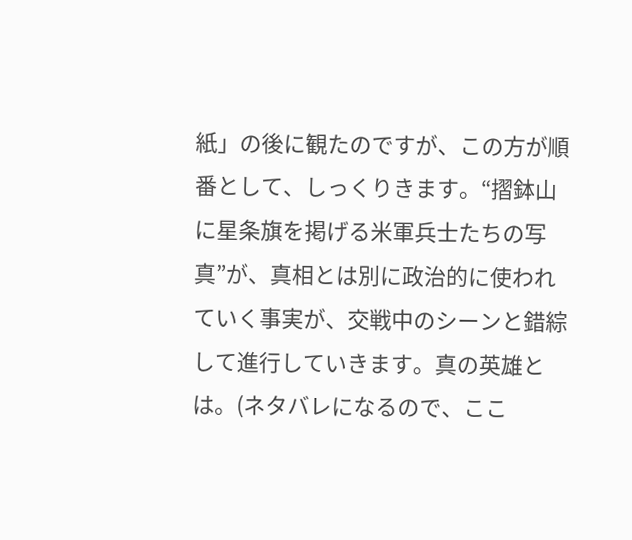紙」の後に観たのですが、この方が順番として、しっくりきます。“摺鉢山に星条旗を掲げる米軍兵士たちの写真”が、真相とは別に政治的に使われていく事実が、交戦中のシーンと錯綜して進行していきます。真の英雄とは。(ネタバレになるので、ここ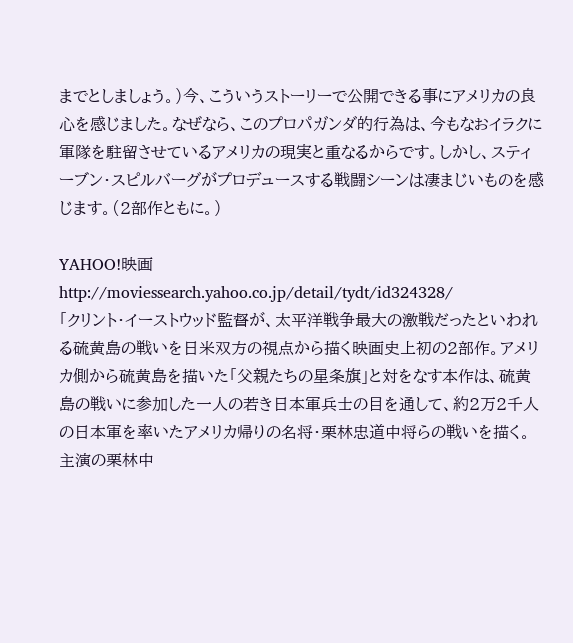までとしましょう。)今、こういうストーリーで公開できる事にアメリカの良心を感じました。なぜなら、このプロパガンダ的行為は、今もなおイラクに軍隊を駐留させているアメリカの現実と重なるからです。しかし、スティーブン・スピルバーグがプロデュースする戦闘シーンは凄まじいものを感じます。(2部作ともに。)

YAHOO!映画
http://moviessearch.yahoo.co.jp/detail/tydt/id324328/
「クリント・イーストウッド監督が、太平洋戦争最大の激戦だったといわれる硫黄島の戦いを日米双方の視点から描く映画史上初の2部作。アメリカ側から硫黄島を描いた「父親たちの星条旗」と対をなす本作は、硫黄島の戦いに参加した一人の若き日本軍兵士の目を通して、約2万2千人の日本軍を率いたアメリカ帰りの名将・栗林忠道中将らの戦いを描く。主演の栗林中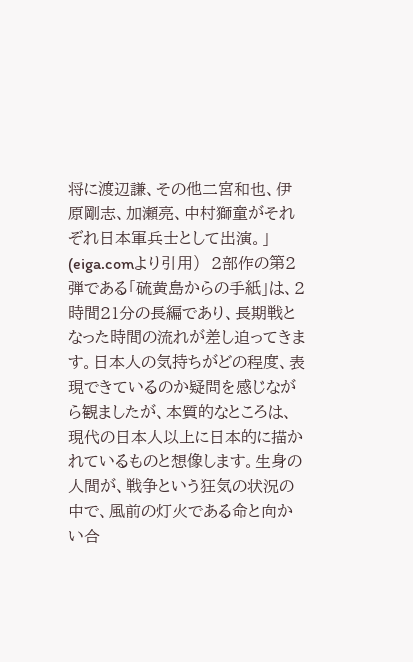将に渡辺謙、その他二宮和也、伊原剛志、加瀬亮、中村獅童がそれぞれ日本軍兵士として出演。」(eiga.comより引用)  2部作の第2弾である「硫黄島からの手紙」は、2時間21分の長編であり、長期戦となった時間の流れが差し迫ってきます。日本人の気持ちがどの程度、表現できているのか疑問を感じながら観ましたが、本質的なところは、現代の日本人以上に日本的に描かれているものと想像します。生身の人間が、戦争という狂気の状況の中で、風前の灯火である命と向かい合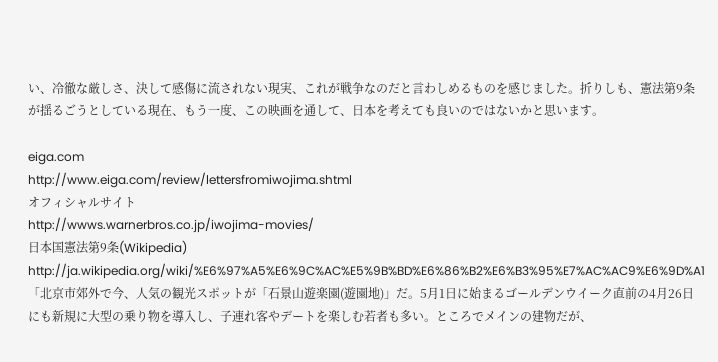い、冷徹な厳しさ、決して感傷に流されない現実、これが戦争なのだと言わしめるものを感じました。折りしも、憲法第9条が揺るごうとしている現在、もう一度、この映画を通して、日本を考えても良いのではないかと思います。

eiga.com
http://www.eiga.com/review/lettersfromiwojima.shtml
オフィシャルサイト
http://wwws.warnerbros.co.jp/iwojima-movies/
日本国憲法第9条(Wikipedia)
http://ja.wikipedia.org/wiki/%E6%97%A5%E6%9C%AC%E5%9B%BD%E6%86%B2%E6%B3%95%E7%AC%AC9%E6%9D%A1
「北京市郊外で今、人気の観光スポットが「石景山遊楽園(遊園地)」だ。5月1日に始まるゴールデンウイーク直前の4月26日にも新規に大型の乗り物を導入し、子連れ客やデートを楽しむ若者も多い。ところでメインの建物だが、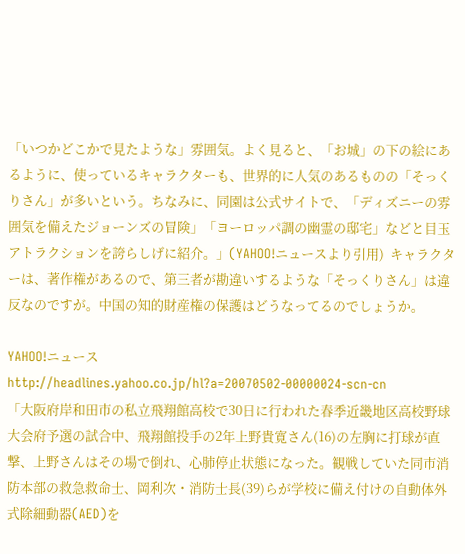「いつかどこかで見たような」雰囲気。よく見ると、「お城」の下の絵にあるように、使っているキャラクターも、世界的に人気のあるものの「そっくりさん」が多いという。ちなみに、同園は公式サイトで、「ディズニーの雰囲気を備えたジョーンズの冒険」「ヨーロッパ調の幽霊の邸宅」などと目玉アトラクションを誇らしげに紹介。」(YAHOO!ニュースより引用)  キャラクターは、著作権があるので、第三者が勘違いするような「そっくりさん」は違反なのですが。中国の知的財産権の保護はどうなってるのでしょうか。

YAHOO!ニュース
http://headlines.yahoo.co.jp/hl?a=20070502-00000024-scn-cn
「大阪府岸和田市の私立飛翔館高校で30日に行われた春季近畿地区高校野球大会府予選の試合中、飛翔館投手の2年上野貴寛さん(16)の左胸に打球が直撃、上野さんはその場で倒れ、心肺停止状態になった。観戦していた同市消防本部の救急救命士、岡利次・消防士長(39)らが学校に備え付けの自動体外式除細動器(AED)を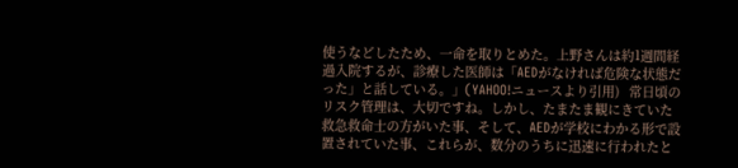使うなどしたため、一命を取りとめた。上野さんは約1週間経過入院するが、診療した医師は「AEDがなければ危険な状態だった」と話している。」(YAHOO!ニュースより引用)   常日頃のリスク管理は、大切ですね。しかし、たまたま観にきていた救急救命士の方がいた事、そして、AEDが学校にわかる形で設置されていた事、これらが、数分のうちに迅速に行われたと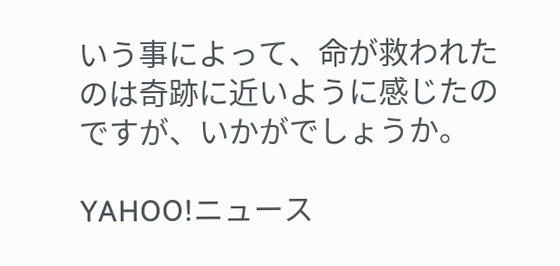いう事によって、命が救われたのは奇跡に近いように感じたのですが、いかがでしょうか。

YAHOO!ニュース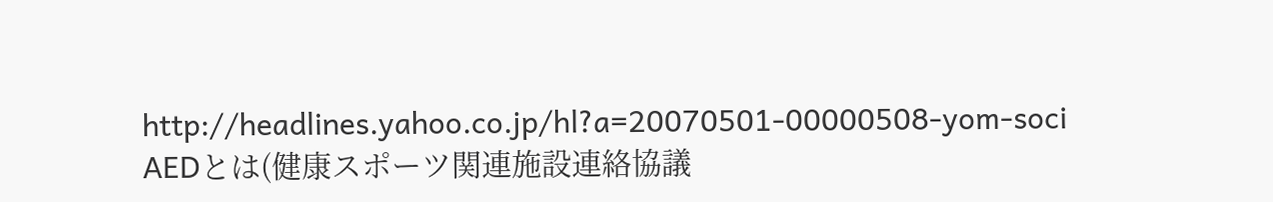http://headlines.yahoo.co.jp/hl?a=20070501-00000508-yom-soci
AEDとは(健康スポーツ関連施設連絡協議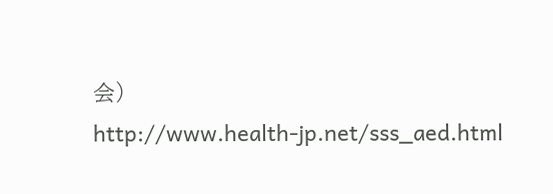会)
http://www.health-jp.net/sss_aed.html